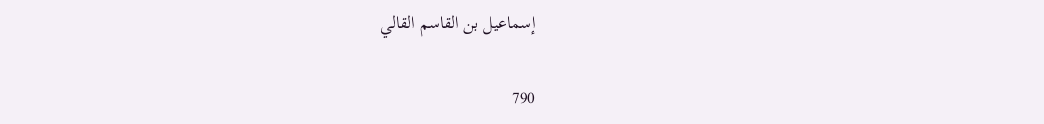إسماعيل بن القاسم القالي

790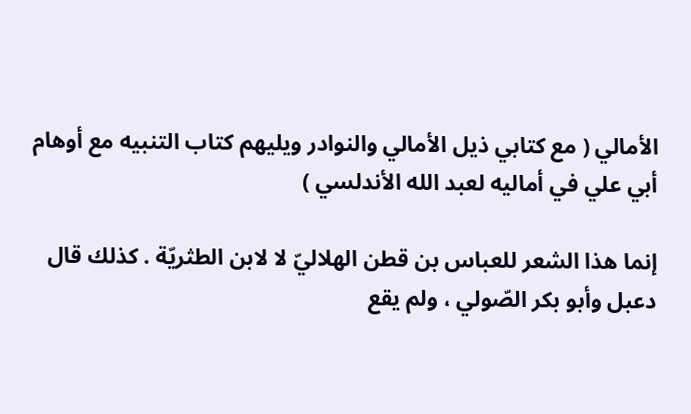الأمالي ( مع كتابي ذيل الأمالي والنوادر ويليهم كتاب التنبيه مع أوهام أبي علي في أماليه لعبد الله الأندلسي )

إنما هذا الشعر للعباس بن قطن الهلاليّ لا لابن الطثريّة . كذلك قال دعبل وأبو بكر الصّولي ، ولم يقع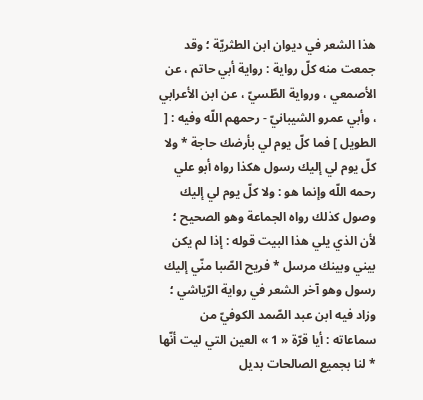هذا الشعر في ديوان ابن الطثريّة ؛ وقد جمعت منه كلّ رواية : رواية أبي حاتم ، عن الأصمعي ، ورواية الطّسيّ ، عن ابن الأعرابي ، وأبي عمرو الشيبانيّ - رحمهم اللّه وفيه : [ الطويل ] فما كلّ يوم لي بأرضك حاجة * ولا كلّ يوم لي إليك رسول هكذا رواه أبو علي رحمه اللّه وإنما هو : ولا كلّ يوم لي إليك وصول كذلك رواه الجماعة وهو الصحيح ؛ لأن الذي يلي هذا البيت قوله : إذا لم يكن بيني وبينك مرسل * فريح الصّبا منّي إليك رسول وهو آخر الشعر في رواية الرّياشي ؛ وزاد فيه ابن عبد الصّمد الكوفيّ من سماعاته : أيا قرّة « 1 » العين التي ليت أنّها * لنا بجميع الصالحات بديل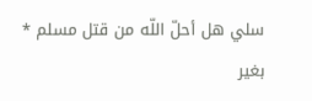سلي هل أحلّ اللّه من قتل مسلم * بغير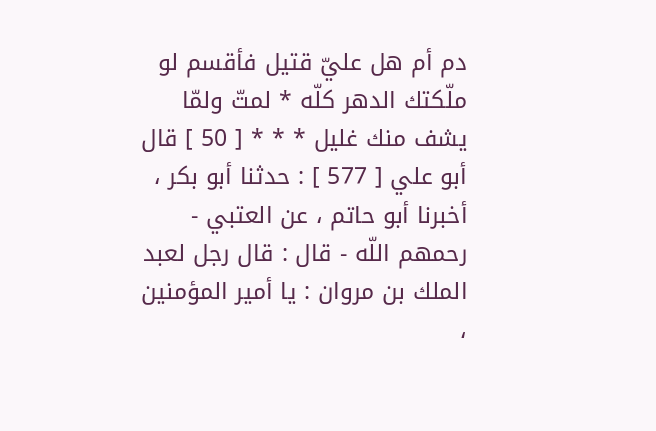دم أم هل عليّ قتيل فأقسم لو ملّكتك الدهر كلّه * لمتّ ولمّا يشف منك غليل * * * [ 50 ] قال أبو علي [ 577 ] : حدثنا أبو بكر ، أخبرنا أبو حاتم ، عن العتبي - رحمهم اللّه - قال : قال رجل لعبد الملك بن مروان : يا أمير المؤمنين ،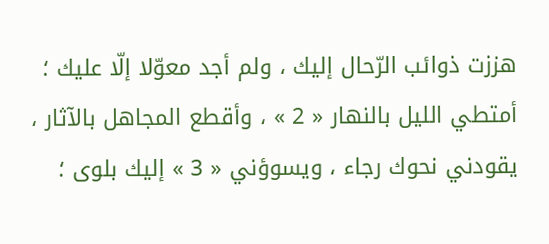هززت ذوائب الرّحال إليك ، ولم أجد معوّلا إلّا عليك ؛ أمتطي الليل بالنهار « 2 » ، وأقطع المجاهل بالآثار ، يقودني نحوك رجاء ، ويسوؤني « 3 » إليك بلوى ؛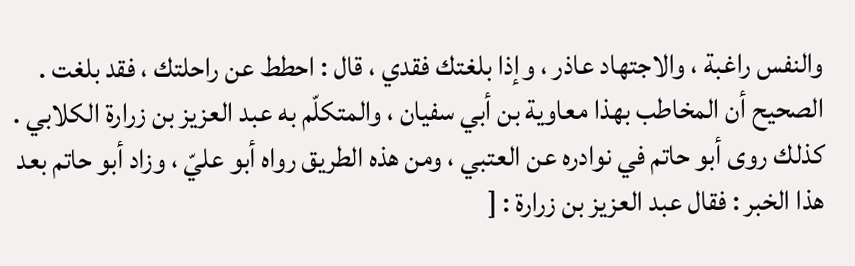والنفس راغبة ، والاجتهاد عاذر ، وإذا بلغتك فقدي ، قال : احطط عن راحلتك ، فقد بلغت . الصحيح أن المخاطب بهذا معاوية بن أبي سفيان ، والمتكلّم به عبد العزيز بن زرارة الكلابي . كذلك روى أبو حاتم في نوادره عن العتبي ، ومن هذه الطريق رواه أبو عليّ ، وزاد أبو حاتم بعد هذا الخبر : فقال عبد العزيز بن زرارة : [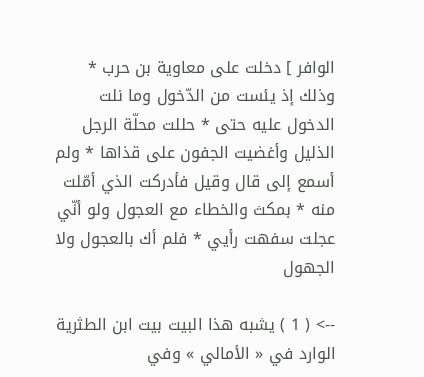الوافر ] دخلت على معاوية بن حرب * وذلك إذ يئست من الدّخول وما نلت الدخول عليه حتى * حللت محلّة الرجل الذليل وأغضيت الجفون على قذاها * ولم أسمع إلى قال وقيل فأدركت الذي أمّلت منه * بمكث والخطاء مع العجول ولو أنّي عجلت سفهت رأيي * فلم أك بالعجول ولا الجهول

--> ( 1 ) يشبه هذا البيت بيت ابن الطثرية الوارد في « الأمالي » وفي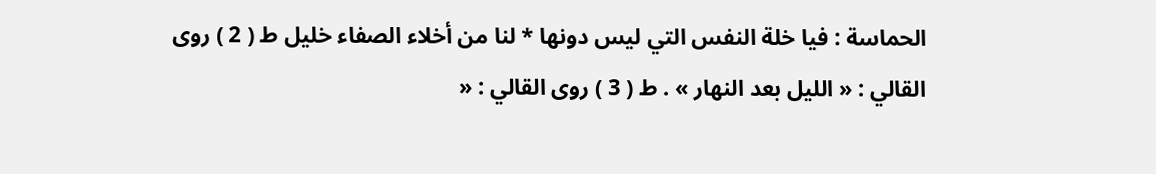الحماسة : فيا خلة النفس التي ليس دونها * لنا من أخلاء الصفاء خليل ط ( 2 ) روى القالي : « الليل بعد النهار » . ط ( 3 ) روى القالي : «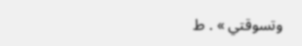وتسوقتي » . ط